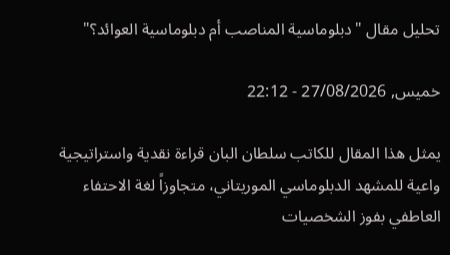تحليل مقال "دبلوماسية المناصب أم دبلوماسية العوائد؟"

خميس, 27/08/2026 - 22:12

يمثل هذا المقال للكاتب سلطان البان قراءة نقدية واستراتيجية واعية للمشهد الدبلوماسي الموريتاني، متجاوزاً لغة الاحتفاء العاطفي بفوز الشخصيات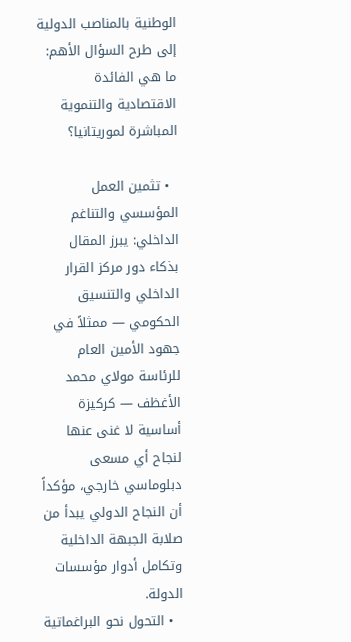الوطنية بالمناصب الدولية إلى طرح السؤال الأهم: ما هي الفائدة الاقتصادية والتنموية المباشرة لموريتانيا؟

  • تثمين العمل المؤسسي والتناغم الداخلي: يبرز المقال بذكاء دور مركز القرار الداخلي والتنسيق الحكومي — ممثلاً في جهود الأمين العام للرئاسة مولاي محمد الأغظف — كركيزة أساسية لا غنى عنها لنجاح أي مسعى دبلوماسي خارجي، مؤكداً أن النجاح الدولي يبدأ من صلابة الجبهة الداخلية وتكامل أدوار مؤسسات الدولة.
  • التحول نحو البراغماتية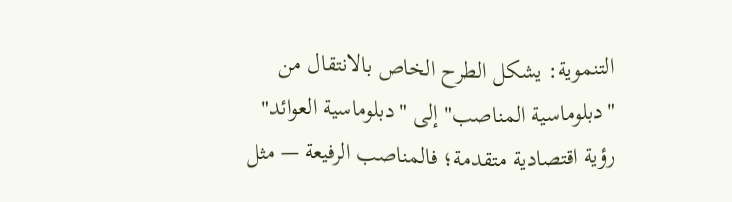التنموية: يشكل الطرح الخاص بالانتقال من "دبلوماسية المناصب" إلى "دبلوماسية العوائد" رؤية اقتصادية متقدمة؛ فالمناصب الرفيعة — مثل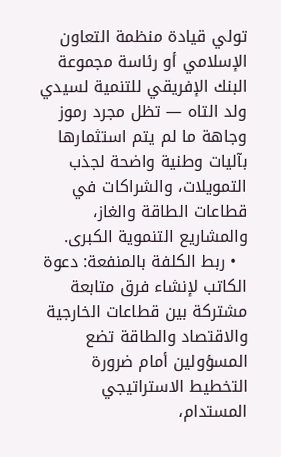تولي قيادة منظمة التعاون الإسلامي أو رئاسة مجموعة البنك الإفريقي للتنمية لسيدي ولد التاه — تظل مجرد رموز وجاهة ما لم يتم استثمارها بآليات وطنية واضحة لجذب التمويلات، والشراكات في قطاعات الطاقة والغاز، والمشاريع التنموية الكبرى.
  • ربط الكلفة بالمنفعة: دعوة الكاتب لإنشاء فرق متابعة مشتركة بين قطاعات الخارجية والاقتصاد والطاقة تضع المسؤولين أمام ضرورة التخطيط الاستراتيجي المستدام،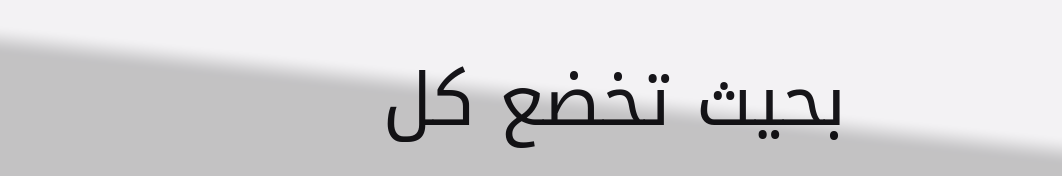بحيث تخضع كل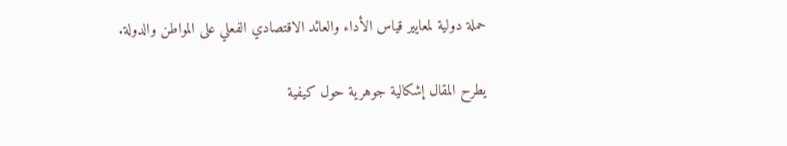حملة دولية لمعايير قياس الأداء والعائد الاقتصادي الفعلي على المواطن والدولة.

يطرح المقال إشكالية جوهرية حول كيفية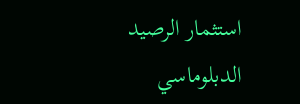استثمار الرصيد الدبلوماسي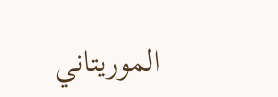الموريتاني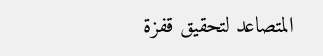المتصاعد لتحقيق قفزة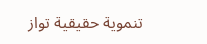تنموية حقيقية تواز